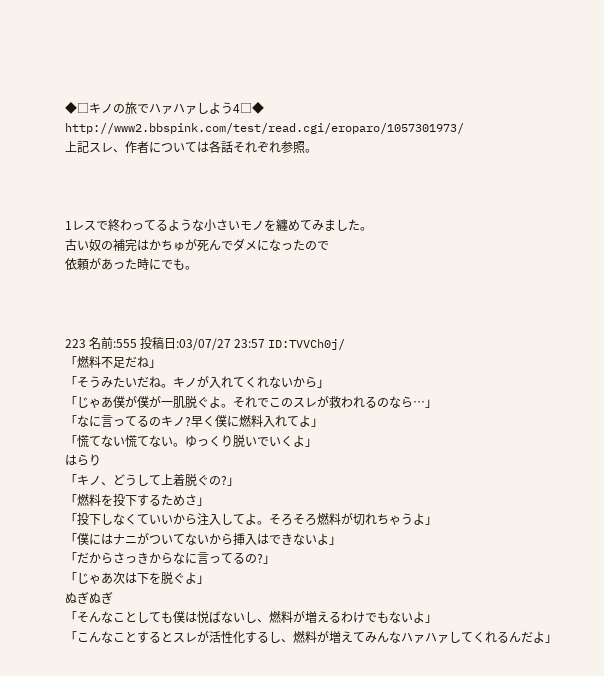◆□キノの旅でハァハァしよう4□◆
http://www2.bbspink.com/test/read.cgi/eroparo/1057301973/
上記スレ、作者については各話それぞれ参照。



1レスで終わってるような小さいモノを纏めてみました。
古い奴の補完はかちゅが死んでダメになったので
依頼があった時にでも。



223 名前:555 投稿日:03/07/27 23:57 ID:TVVCh0j/
「燃料不足だね」
「そうみたいだね。キノが入れてくれないから」
「じゃあ僕が僕が一肌脱ぐよ。それでこのスレが救われるのなら…」
「なに言ってるのキノ?早く僕に燃料入れてよ」
「慌てない慌てない。ゆっくり脱いでいくよ」
はらり
「キノ、どうして上着脱ぐの?」
「燃料を投下するためさ」
「投下しなくていいから注入してよ。そろそろ燃料が切れちゃうよ」
「僕にはナニがついてないから挿入はできないよ」
「だからさっきからなに言ってるの?」
「じゃあ次は下を脱ぐよ」
ぬぎぬぎ
「そんなことしても僕は悦ばないし、燃料が増えるわけでもないよ」
「こんなことするとスレが活性化するし、燃料が増えてみんなハァハァしてくれるんだよ」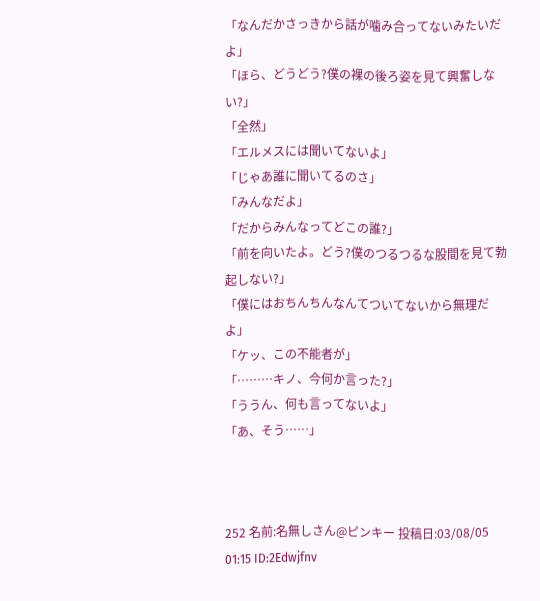「なんだかさっきから話が噛み合ってないみたいだよ」
「ほら、どうどう?僕の裸の後ろ姿を見て興奮しない?」
「全然」
「エルメスには聞いてないよ」
「じゃあ誰に聞いてるのさ」
「みんなだよ」
「だからみんなってどこの誰?」
「前を向いたよ。どう?僕のつるつるな股間を見て勃起しない?」
「僕にはおちんちんなんてついてないから無理だよ」
「ケッ、この不能者が」
「………キノ、今何か言った?」
「ううん、何も言ってないよ」
「あ、そう……」



252 名前:名無しさん@ピンキー 投稿日:03/08/05 01:15 ID:2Edwjfnv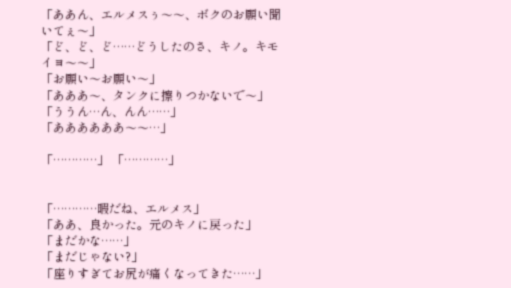「ああん、エルメスぅ〜〜、ボクのお願い聞いてぇ〜」
「ど、ど、ど……どうしたのさ、キノ。キモイヨ〜〜」
「お願い〜お願い〜」
「あああ〜、タンクに擦りつかないで〜」
「ううん…ん、んん……」
「ああああああ〜〜…」

「…………」 「…………」


「…………暇だね、エルメス」
「ああ、良かった。元のキノに戻った」
「まだかな……」
「まだじゃない?」
「座りすぎてお尻が痛くなってきた……」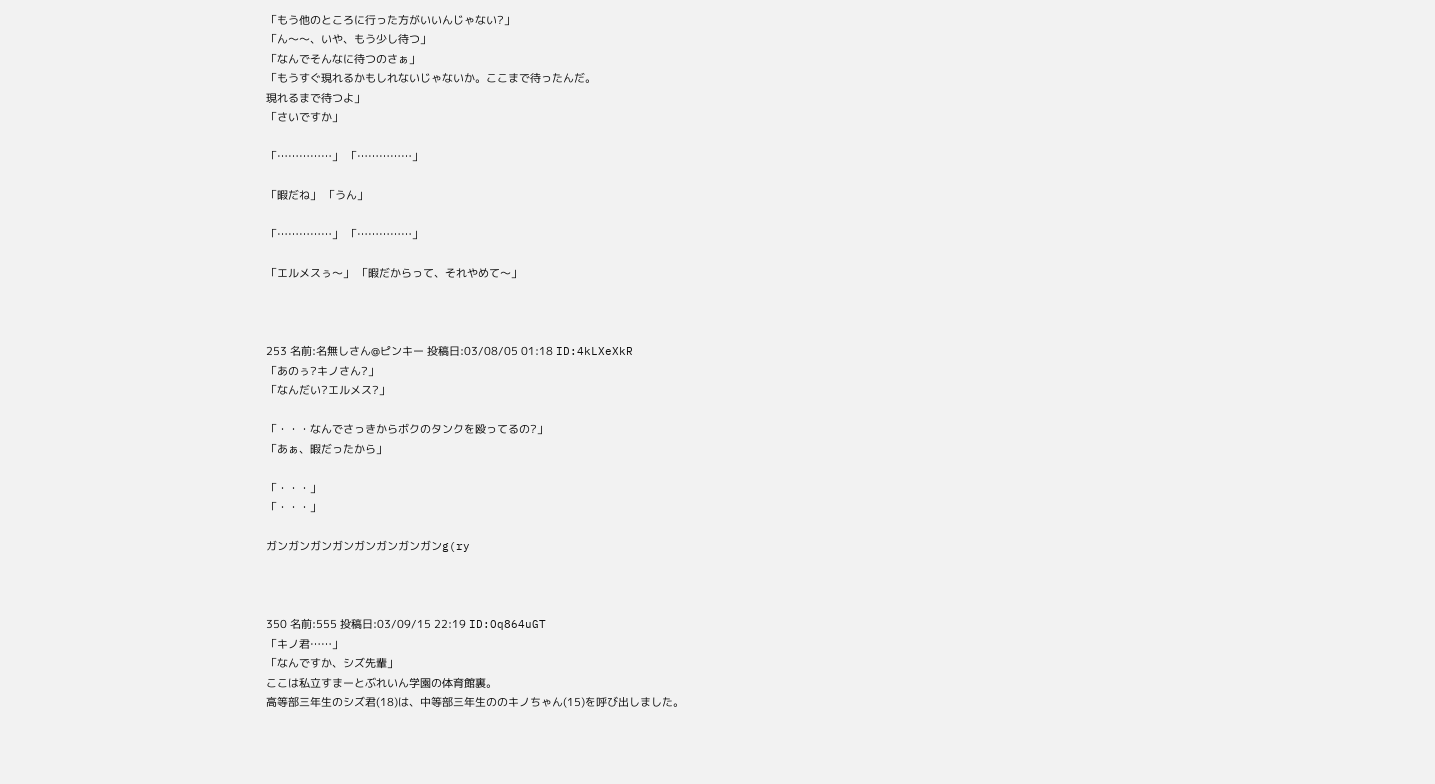「もう他のところに行った方がいいんじゃない?」
「ん〜〜、いや、もう少し待つ」
「なんでそんなに待つのさぁ」
「もうすぐ現れるかもしれないじゃないか。ここまで待ったんだ。
現れるまで待つよ」
「さいですか」

「……………」 「……………」

「暇だね」 「うん」

「……………」 「……………」

「エルメスぅ〜」 「暇だからって、それやめて〜」



253 名前:名無しさん@ピンキー 投稿日:03/08/05 01:18 ID:4kLXeXkR
「あのぅ?キノさん?」
「なんだい?エルメス?」

「・・・なんでさっきからボクのタンクを殴ってるの?」
「あぁ、暇だったから」

「・・・」
「・・・」

ガンガンガンガンガンガンガンガンg(ry



350 名前:555 投稿日:03/09/15 22:19 ID:Oq864uGT
「キノ君……」
「なんですか、シズ先輩」
ここは私立すまーとぶれいん学園の体育館裏。
高等部三年生のシズ君(18)は、中等部三年生ののキノちゃん(15)を呼び出しました。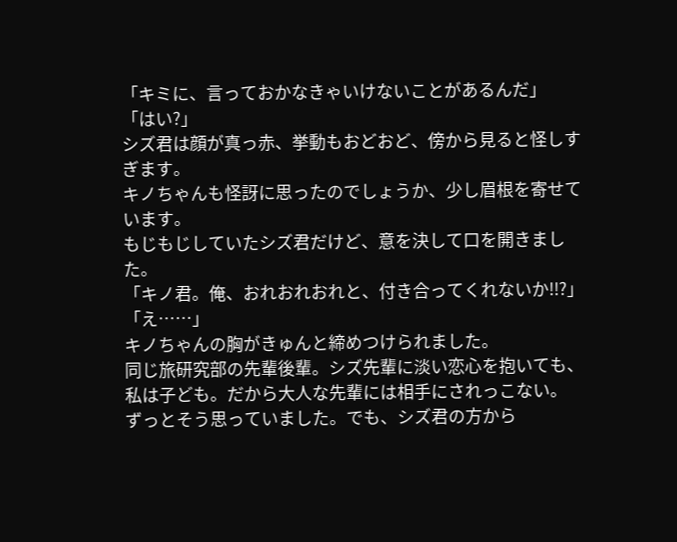「キミに、言っておかなきゃいけないことがあるんだ」
「はい?」
シズ君は顔が真っ赤、挙動もおどおど、傍から見ると怪しすぎます。
キノちゃんも怪訝に思ったのでしょうか、少し眉根を寄せています。
もじもじしていたシズ君だけど、意を決して口を開きました。
「キノ君。俺、おれおれおれと、付き合ってくれないか!!?」
「え……」
キノちゃんの胸がきゅんと締めつけられました。
同じ旅研究部の先輩後輩。シズ先輩に淡い恋心を抱いても、私は子ども。だから大人な先輩には相手にされっこない。
ずっとそう思っていました。でも、シズ君の方から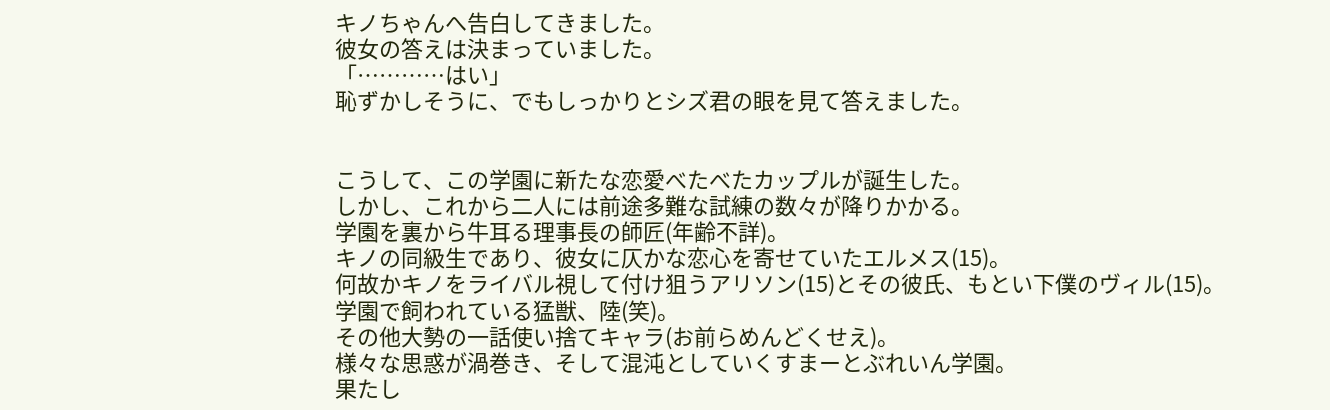キノちゃんへ告白してきました。
彼女の答えは決まっていました。
「…………はい」
恥ずかしそうに、でもしっかりとシズ君の眼を見て答えました。


こうして、この学園に新たな恋愛べたべたカップルが誕生した。
しかし、これから二人には前途多難な試練の数々が降りかかる。
学園を裏から牛耳る理事長の師匠(年齢不詳)。
キノの同級生であり、彼女に仄かな恋心を寄せていたエルメス(15)。
何故かキノをライバル視して付け狙うアリソン(15)とその彼氏、もとい下僕のヴィル(15)。
学園で飼われている猛獣、陸(笑)。
その他大勢の一話使い捨てキャラ(お前らめんどくせえ)。
様々な思惑が渦巻き、そして混沌としていくすまーとぶれいん学園。
果たし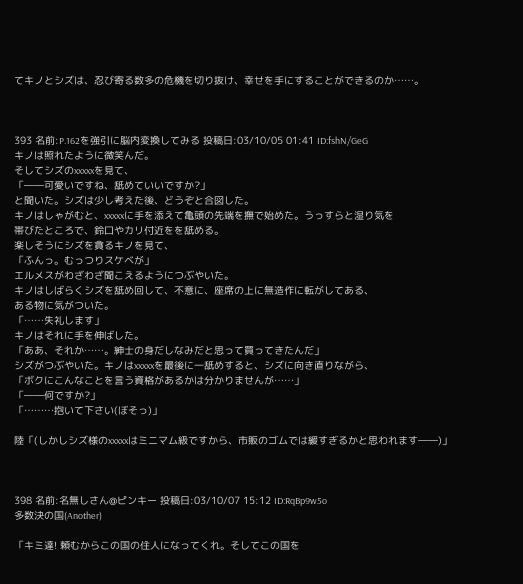てキノとシズは、忍び寄る数多の危機を切り抜け、幸せを手にすることができるのか……。



393 名前:P.162を強引に脳内変換してみる 投稿日:03/10/05 01:41 ID:fshN/GeG
キノは照れたように微笑んだ。
そしてシズのxxxxxを見て、
「――可愛いですね、舐めていいですか?」
と聞いた。シズは少し考えた後、どうぞと合図した。
キノはしゃがむと、xxxxxに手を添えて亀頭の先端を撫で始めた。うっすらと湿り気を
帯びたところで、鈴口やカリ付近をを舐める。
楽しそうにシズを貪るキノを見て、
「ふんっ。むっつりスケベが」
エルメスがわざわざ聞こえるようにつぶやいた。
キノはしばらくシズを舐め回して、不意に、座席の上に無造作に転がしてある、
ある物に気がついた。
「……失礼します」
キノはそれに手を伸ばした。
「ああ、それか……。紳士の身だしなみだと思って買ってきたんだ」
シズがつぶやいた。キノはxxxxxを最後に一舐めすると、シズに向き直りながら、
「ボクにこんなことを言う資格があるかは分かりませんが……」
「――何ですか?」
「………抱いて下さい(ぼそっ)」

陸「(しかしシズ様のxxxxxはミニマム級ですから、市販のゴムでは緩すぎるかと思われます――)」



398 名前:名無しさん@ピンキー 投稿日:03/10/07 15:12 ID:RqBp9w5o
多数決の国(Another)

「キミ達! 頼むからこの国の住人になってくれ。そしてこの国を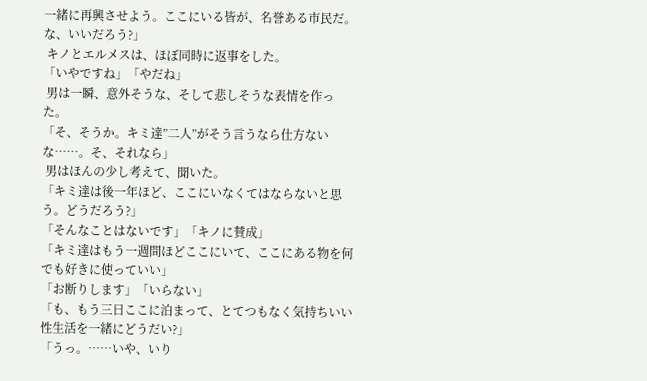一緒に再興させよう。ここにいる皆が、名誉ある市民だ。な、いいだろう?」
 キノとエルメスは、ほぼ同時に返事をした。
「いやですね」「やだね」
 男は一瞬、意外そうな、そして悲しそうな表情を作った。
「そ、そうか。キミ達”二人”がそう言うなら仕方ないな……。そ、それなら」
 男はほんの少し考えて、聞いた。
「キミ達は後一年ほど、ここにいなくてはならないと思う。どうだろう?」
「そんなことはないです」「キノに賛成」
「キミ達はもう一週間ほどここにいて、ここにある物を何でも好きに使っていい」
「お断りします」「いらない」
「も、もう三日ここに泊まって、とてつもなく気持ちいい性生活を一緒にどうだい?」
「うっ。……いや、いり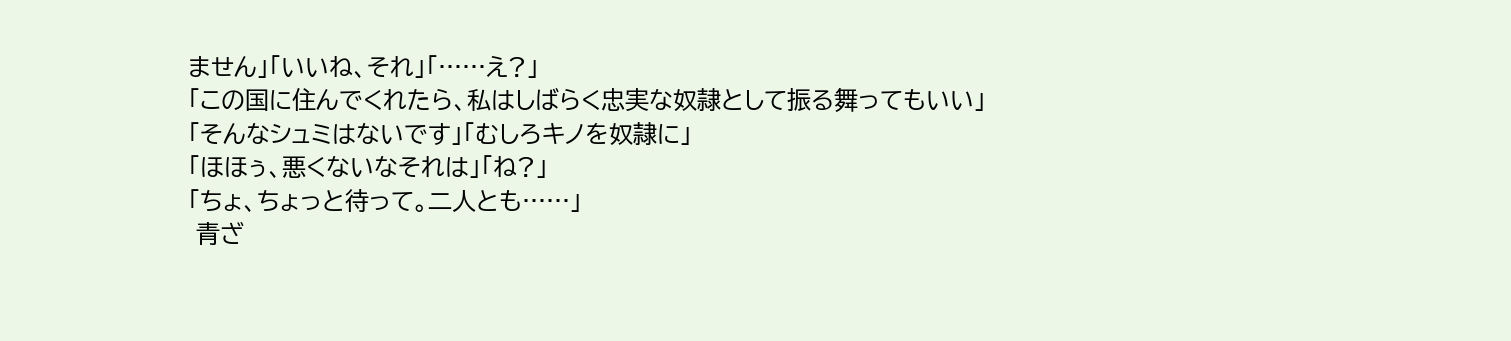ません」「いいね、それ」「……え?」
「この国に住んでくれたら、私はしばらく忠実な奴隷として振る舞ってもいい」
「そんなシュミはないです」「むしろキノを奴隷に」
「ほほぅ、悪くないなそれは」「ね?」
「ちょ、ちょっと待って。二人とも……」
 青ざ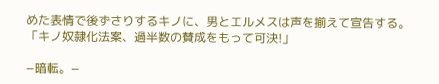めた表情で後ずさりするキノに、男とエルメスは声を揃えて宣告する。
「キノ奴隷化法案、過半数の賛成をもって可決!」

−暗転。−